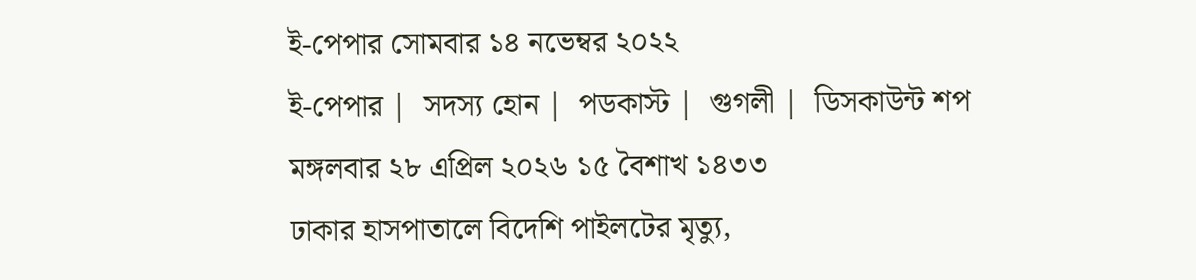ই-পেপার সোমবার ১৪ নভেম্বর ২০২২
ই-পেপার |  সদস্য হোন |  পডকাস্ট |  গুগলী |  ডিসকাউন্ট শপ
মঙ্গলবার ২৮ এপ্রিল ২০২৬ ১৫ বৈশাখ ১৪৩৩
ঢাকার হাসপাতালে বিদেশি পাইলটের মৃত্যু,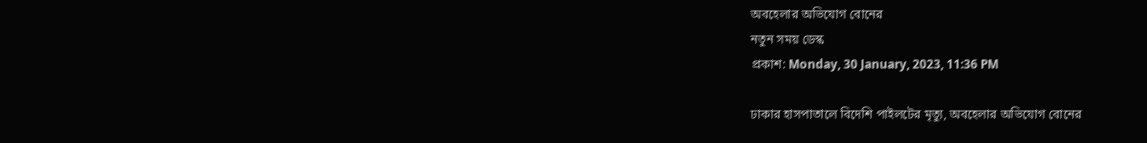অবহেলার অভিযোগ বোনের
নতুন সময় ডেস্ক
প্রকাশ: Monday, 30 January, 2023, 11:36 PM

ঢাকার হাসপাতালে বিদেশি পাইলটের মৃত্যু, অবহেলার অভিযোগ বোনের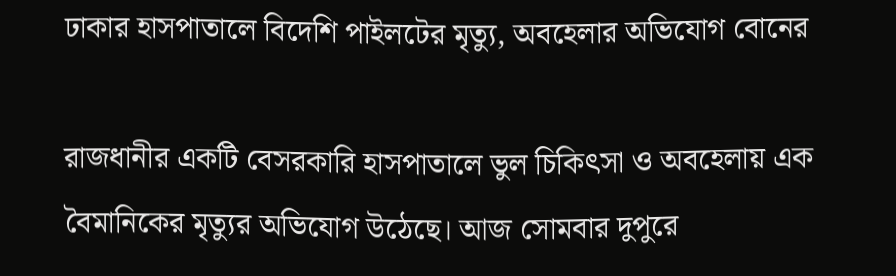ঢাকার হাসপাতালে বিদেশি পাইলটের মৃত্যু, অবহেলার অভিযোগ বোনের

রাজধানীর একটি বেসরকারি হাসপাতালে ভুল চিকিৎসা ও অবহেলায় এক বৈমানিকের মৃত্যুর অভিযোগ উঠেছে। আজ সোমবার দুপুরে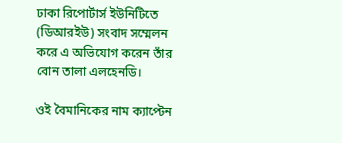ঢাকা রিপোর্টার্স ইউনিটিতে (ডিআরইউ) সংবাদ সম্মেলন করে এ অভিযোগ করেন তাঁর বোন তালা এলহেনডি।

ওই বৈমানিকের নাম ক্যাপ্টেন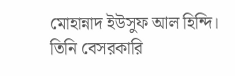মোহান্নাদ ইউসুফ আল হিন্দি। তিনি বেসরকারি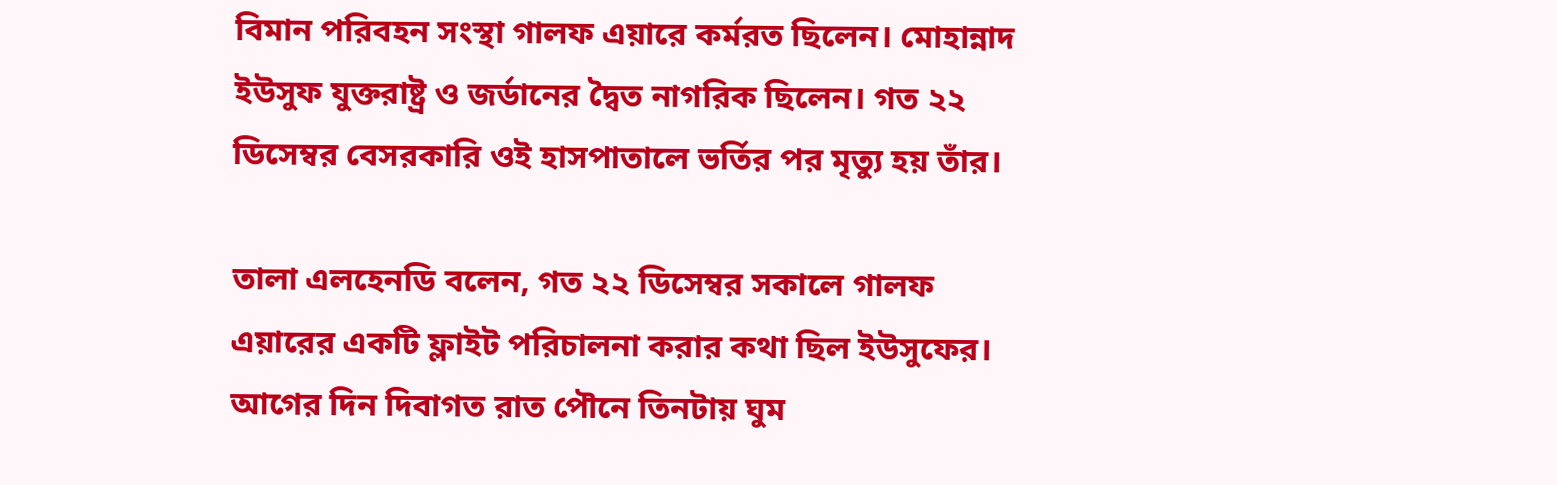বিমান পরিবহন সংস্থা গালফ এয়ারে কর্মরত ছিলেন। মোহান্নাদ ইউসুফ যুক্তরাষ্ট্র ও জর্ডানের দ্বৈত নাগরিক ছিলেন। গত ২২ ডিসেম্বর বেসরকারি ওই হাসপাতালে ভর্তির পর মৃত্যু হয় তাঁর।

তালা এলহেনডি বলেন, গত ২২ ডিসেম্বর সকালে গালফ এয়ারের একটি ফ্লাইট পরিচালনা করার কথা ছিল ইউসুফের। আগের দিন দিবাগত রাত পৌনে তিনটায় ঘুম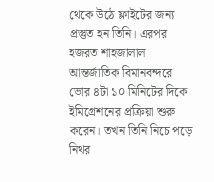থেকে উঠে ফ্লাইটের জন্য প্রস্তুত হন তিনি। এরপর হজরত শাহজালাল আন্তর্জাতিক বিমানবন্দরে ভোর ৪টা ১০ মিনিটের দিকে ইমিগ্রেশনের প্রক্রিয়া শুরু করেন। তখন তিনি নিচে পড়ে নিথর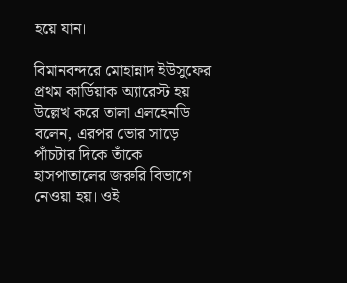হয়ে যান।

বিমানবন্দরে মোহান্নাদ ইউসুফের প্রথম কার্ডিয়াক অ্যারেস্ট হয় উল্লেখ করে তালা এলহেনডি বলেন, এরপর ভোর সাড়ে পাঁচটার দিকে তাঁকে হাসপাতালের জরুরি বিভাগে নেওয়া হয়। ওই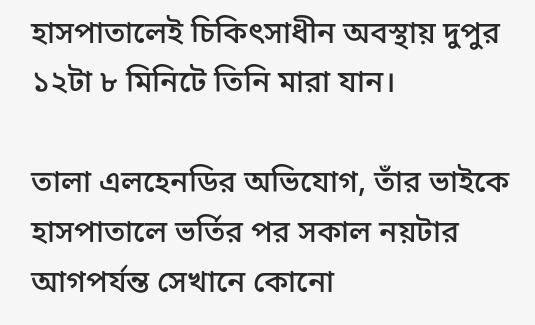হাসপাতালেই চিকিৎসাধীন অবস্থায় দুপুর ১২টা ৮ মিনিটে তিনি মারা যান।

তালা এলহেনডির অভিযোগ, তাঁর ভাইকে হাসপাতালে ভর্তির পর সকাল নয়টার আগপর্যন্ত সেখানে কোনো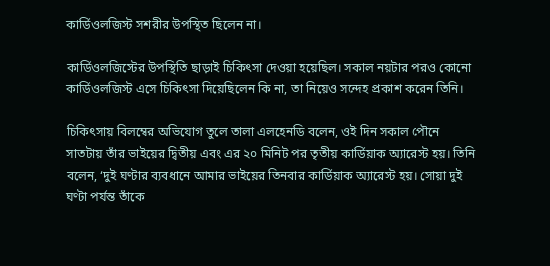কার্ডিওলজিস্ট সশরীর উপস্থিত ছিলেন না।

কার্ডিওলজিস্টের উপস্থিতি ছাড়াই চিকিৎসা দেওয়া হয়েছিল। সকাল নয়টার পরও কোনো কার্ডিওলজিস্ট এসে চিকিৎসা দিয়েছিলেন কি না, তা নিয়েও সন্দেহ প্রকাশ করেন তিনি।

চিকিৎসায় বিলম্বের অভিযোগ তুলে তালা এলহেনডি বলেন, ওই দিন সকাল পৌনে সাতটায় তাঁর ভাইয়ের দ্বিতীয় এবং এর ২০ মিনিট পর তৃতীয় কার্ডিয়াক অ্যারেস্ট হয়। তিনি বলেন, ‘দুই ঘণ্টার ব্যবধানে আমার ভাইয়ের তিনবার কার্ডিয়াক অ্যারেস্ট হয়। সোয়া দুই ঘণ্টা পর্যন্ত তাঁকে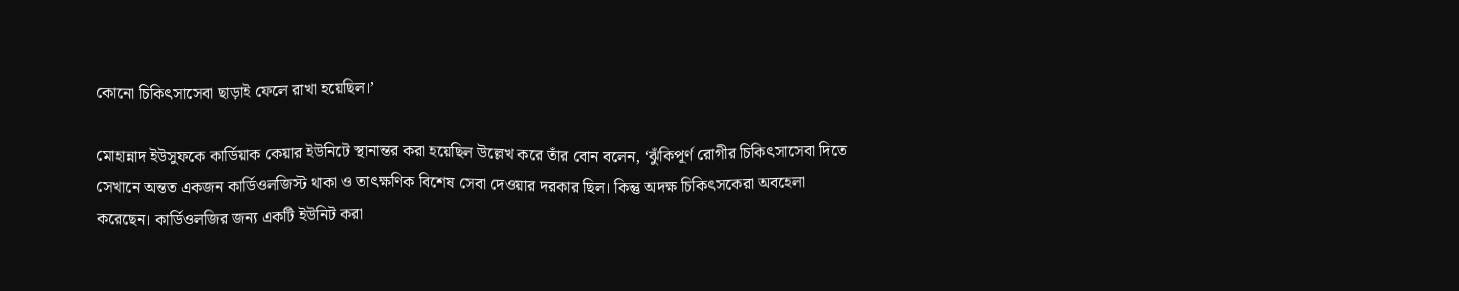কোনো চিকিৎসাসেবা ছাড়াই ফেলে রাখা হয়েছিল।’

মোহান্নাদ ইউসুফকে কার্ডিয়াক কেয়ার ইউনিটে স্থানান্তর করা হয়েছিল উল্লেখ করে তাঁর বোন বলেন, ‘ঝুঁকিপূর্ণ রোগীর চিকিৎসাসেবা দিতে সেখানে অন্তত একজন কার্ডিওলজিস্ট থাকা ও তাৎক্ষণিক বিশেষ সেবা দেওয়ার দরকার ছিল। কিন্তু অদক্ষ চিকিৎসকেরা অবহেলা করেছেন। কার্ডিওলজির জন্য একটি ইউনিট করা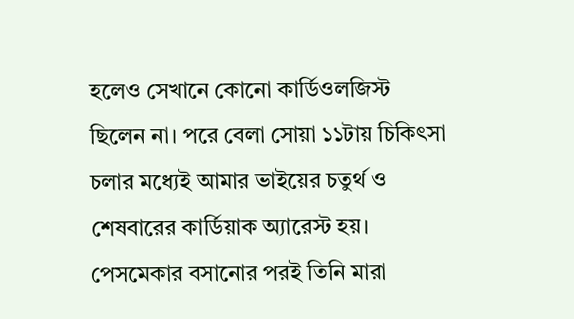হলেও সেখানে কোনো কার্ডিওলজিস্ট ছিলেন না। পরে বেলা সোয়া ১১টায় চিকিৎসা চলার মধ্যেই আমার ভাইয়ের চতুর্থ ও শেষবারের কার্ডিয়াক অ্যারেস্ট হয়। পেসমেকার বসানোর পরই তিনি মারা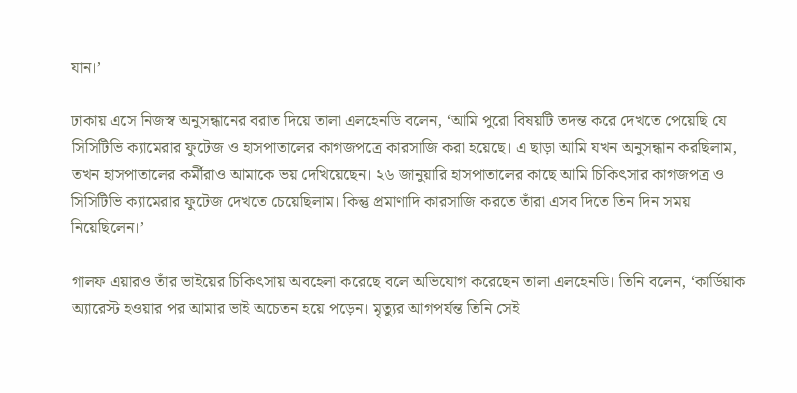যান।’

ঢাকায় এসে নিজস্ব অনুসন্ধানের বরাত দিয়ে তালা এলহেনডি বলেন, ‘আমি পুরো বিষয়টি তদন্ত করে দেখতে পেয়েছি যে সিসিটিভি ক্যামেরার ফুটেজ ও হাসপাতালের কাগজপত্রে কারসাজি করা হয়েছে। এ ছাড়া আমি যখন অনুসন্ধান করছিলাম, তখন হাসপাতালের কর্মীরাও আমাকে ভয় দেখিয়েছেন। ২৬ জানুয়ারি হাসপাতালের কাছে আমি চিকিৎসার কাগজপত্র ও সিসিটিভি ক্যামেরার ফুটেজ দেখতে চেয়েছিলাম। কিন্তু প্রমাণাদি কারসাজি করতে তাঁরা এসব দিতে তিন দিন সময় নিয়েছিলেন।’

গালফ এয়ারও তাঁর ভাইয়ের চিকিৎসায় অবহেলা করেছে বলে অভিযোগ করেছেন তালা এলহেনডি। তিনি বলেন, ‘কার্ডিয়াক অ্যারেস্ট হওয়ার পর আমার ভাই অচেতন হয়ে পড়েন। মৃত্যুর আগপর্যন্ত তিনি সেই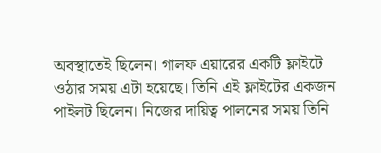অবস্থাতেই ছিলেন। গালফ এয়ারের একটি ফ্লাইটে ওঠার সময় এটা হয়েছে। তিনি এই ফ্লাইটের একজন পাইলট ছিলেন। নিজের দায়িত্ব পালনের সময় তিনি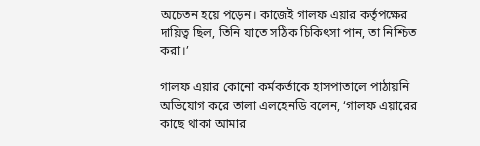অচেতন হয়ে পড়েন। কাজেই গালফ এয়ার কর্তৃপক্ষের দায়িত্ব ছিল, তিনি যাতে সঠিক চিকিৎসা পান, তা নিশ্চিত করা।’

গালফ এয়ার কোনো কর্মকর্তাকে হাসপাতালে পাঠায়নি অভিযোগ করে তালা এলহেনডি বলেন, ‘গালফ এয়ারের কাছে থাকা আমার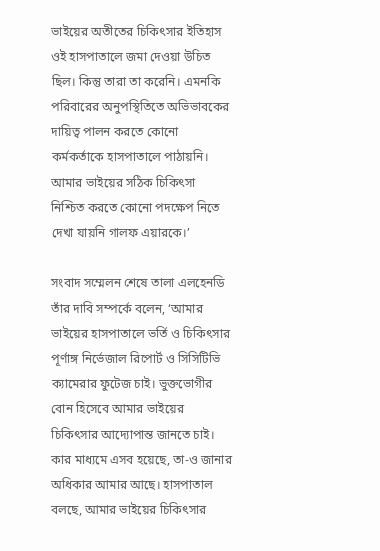ভাইয়ের অতীতের চিকিৎসার ইতিহাস ওই হাসপাতালে জমা দেওয়া উচিত ছিল। কিন্তু তারা তা করেনি। এমনকি পরিবারের অনুপস্থিতিতে অভিভাবকের দায়িত্ব পালন করতে কোনো কর্মকর্তাকে হাসপাতালে পাঠায়নি। আমার ভাইয়ের সঠিক চিকিৎসা নিশ্চিত করতে কোনো পদক্ষেপ নিতে দেখা যায়নি গালফ এয়ারকে।’

সংবাদ সম্মেলন শেষে তালা এলহেনডি তাঁর দাবি সম্পর্কে বলেন, ‘আমার ভাইয়ের হাসপাতালে ভর্তি ও চিকিৎসার পূর্ণাঙ্গ নির্ভেজাল রিপোর্ট ও সিসিটিভি ক্যামেরার ফুটেজ চাই। ভুক্তভোগীর বোন হিসেবে আমার ভাইয়ের চিকিৎসার আদ্যোপান্ত জানতে চাই। কার মাধ্যমে এসব হয়েছে, তা-ও জানার অধিকার আমার আছে। হাসপাতাল বলছে, আমার ভাইয়ের চিকিৎসার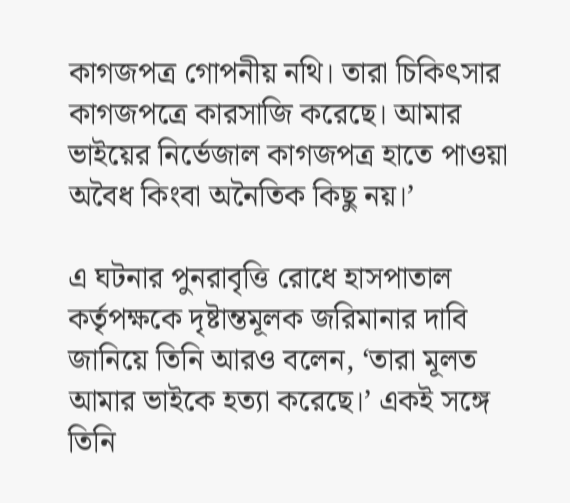কাগজপত্র গোপনীয় নথি। তারা চিকিৎসার কাগজপত্রে কারসাজি করেছে। আমার ভাইয়ের নির্ভেজাল কাগজপত্র হাতে পাওয়া অবৈধ কিংবা অনৈতিক কিছু নয়।’

এ ঘটনার পুনরাবৃত্তি রোধে হাসপাতাল কর্তৃপক্ষকে দৃষ্টান্তমূলক জরিমানার দাবি জানিয়ে তিনি আরও বলেন, ‘তারা মূলত আমার ভাইকে হত্যা করেছে।’ একই সঙ্গে তিনি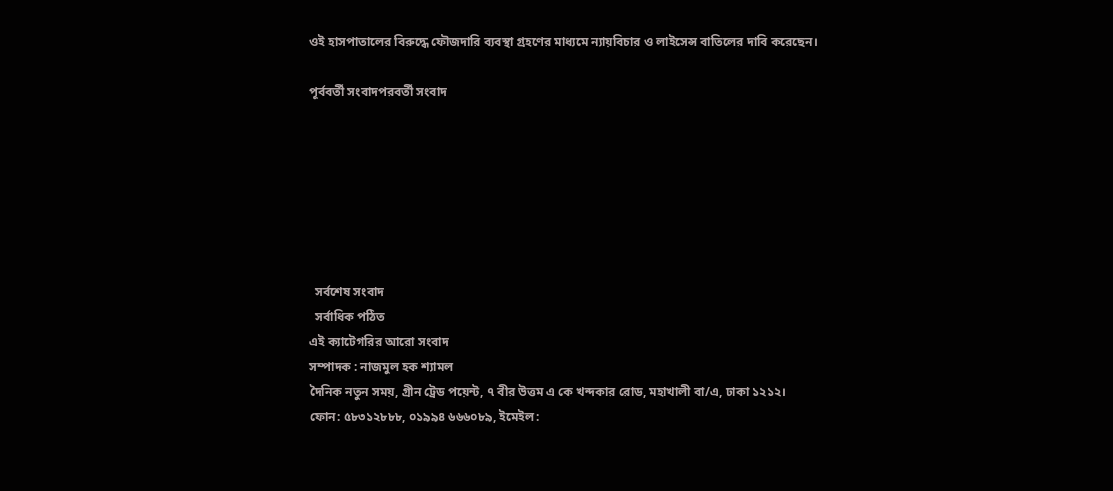ওই হাসপাতালের বিরুদ্ধে ফৌজদারি ব্যবস্থা গ্রহণের মাধ্যমে ন্যায়বিচার ও লাইসেন্স বাতিলের দাবি করেছেন।

পূর্ববর্তী সংবাদপরবর্তী সংবাদ







  সর্বশেষ সংবাদ
  সর্বাধিক পঠিত
এই ক্যাটেগরির আরো সংবাদ
সম্পাদক : নাজমুল হক শ্যামল
দৈনিক নতুন সময়, গ্রীন ট্রেড পয়েন্ট, ৭ বীর উত্তম এ কে খন্দকার রোড, মহাখালী বা/এ, ঢাকা ১২১২।
ফোন: ৫৮৩১২৮৮৮, ০১৯৯৪ ৬৬৬০৮৯, ইমেইল: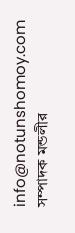info@notunshomoy.com
সম্পাদক মন্ডলীর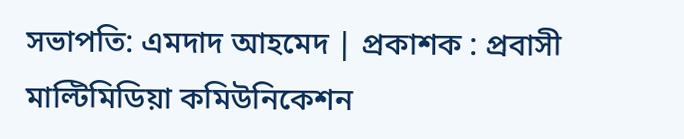সভাপতি: এমদাদ আহমেদ | প্রকাশক : প্রবাসী মাল্টিমিডিয়া কমিউনিকেশন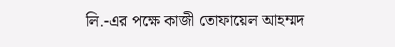লি.-এর পক্ষে কাজী তোফায়েল আহম্মদ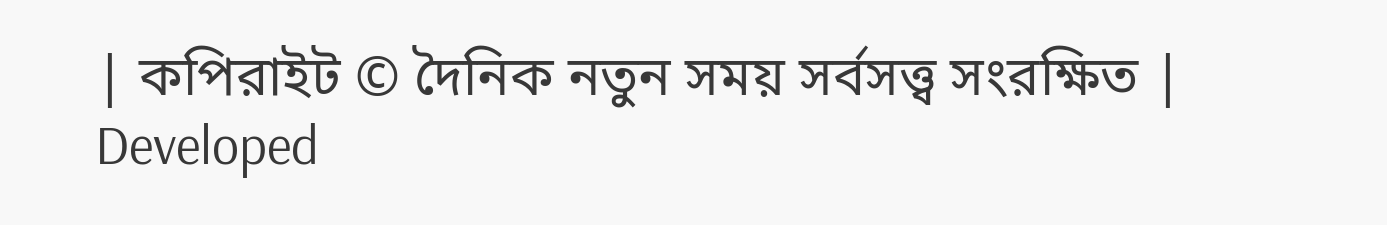| কপিরাইট © দৈনিক নতুন সময় সর্বসত্ত্ব সংরক্ষিত | Developed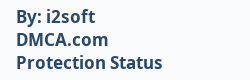By: i2soft
DMCA.com Protection Status